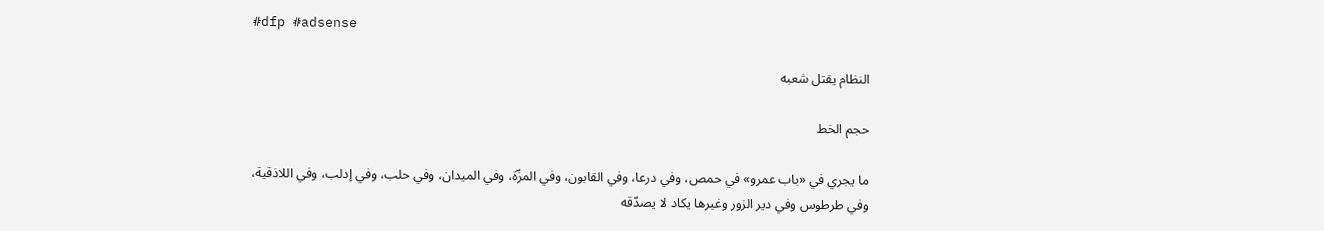#dfp #adsense

النظام يقتل شعبه

حجم الخط

ما يجري في «باب عمرو» في حمص، وفي درعا، وفي القابون، وفي المزّة، وفي الميدان، وفي حلب، وفي إدلب، وفي اللاذقية، وفي طرطوس وفي دير الزور وغيرها يكاد لا يصدّقه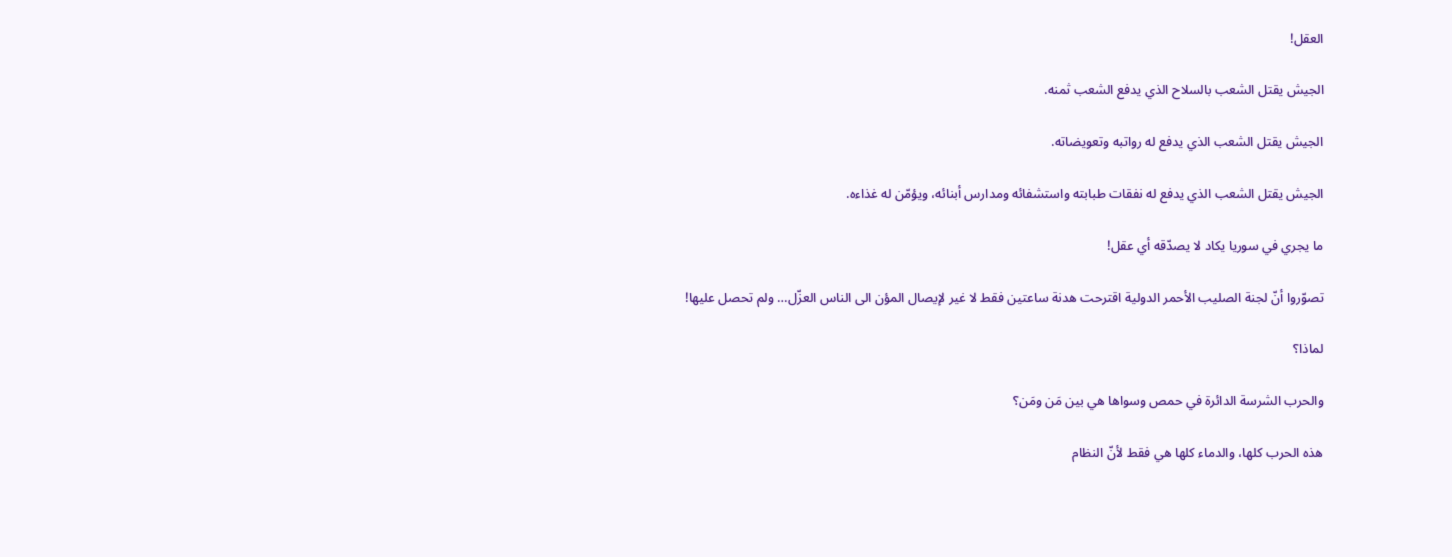العقل!

الجيش يقتل الشعب بالسلاح الذي يدفع الشعب ثمنه.

الجيش يقتل الشعب الذي يدفع له رواتبه وتعويضاته.

الجيش يقتل الشعب الذي يدفع له نفقات طبابته واستشفائه ومدارس أبنائه، ويؤمّن له غذاءه.

ما يجري في سوريا يكاد لا يصدّقه أي عقل!

تصوّروا أنّ لجنة الصليب الأحمر الدولية اقترحت هدنة ساعتين فقط لا غير لإيصال المؤن الى الناس العزّل… ولم تحصل عليها!

لماذا؟

والحرب الشرسة الدائرة في حمص وسواها هي بين مَن ومَن؟

هذه الحرب كلها، والدماء كلها هي فقط لأنّ النظام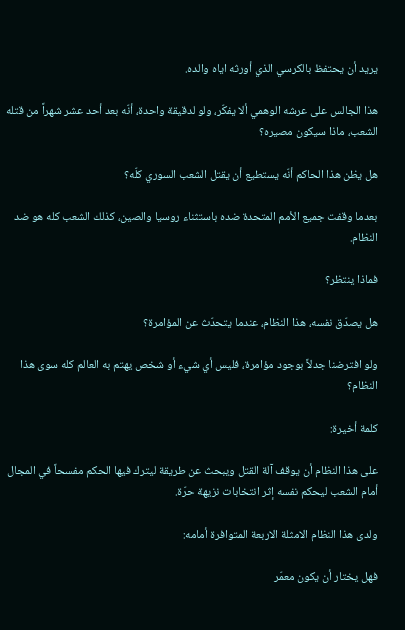يريد أن يحتفظ بالكرسي الذي أورثه اياه والده.

هذا الجالس على عرشه الوهمي ألا يفكّر، ولو لدقيقة واحدة، أنّه بعد أحد عشر شهراً من قتله الشعب، ماذا سيكون مصيره؟

هل يظن هذا الحاكم أنّه يستطيع أن يقتل الشعب السوري كلّه؟

بعدما وقفت جميع الأمم المتحدة ضده باستثناء روسيا والصين، كذلك الشعب كله هو ضد النظام.

فماذا ينتظر؟

هل يصدّق نفسه، هذا النظام، عندما يتحدّث عن المؤامرة؟

ولو افترضنا جدلاً بوجود مؤامرة، فليس أي شيء أو شخص يهتم به العالم كله سوى هذا النظام؟

كلمة أخيرة:

على هذا النظام أن يوقف آلة القتل ويبحث عن طريقة ليترك فيها الحكم مفسحاً في المجال أمام الشعب ليحكم نفسه إثر انتخابات نزيهة حرّة.

ولدى هذا النظام الامثلة الاربعة المتوافرة أمامه:

فهل يختار أن يكون معمّر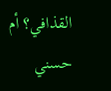القذافي؟ أم حسني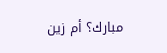مبارك؟ أم زين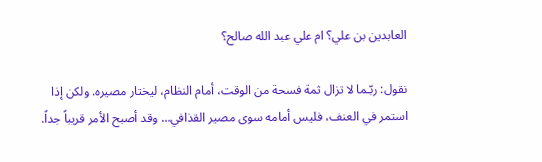العابدين بن علي؟ ام علي عبد الله صالح؟

نقول: ربّـما لا تزال ثمة فسحة من الوقت، أمام النظام، ليختار مصيره. ولكن إذا استمر في العنف، فليس أمامه سوى مصير القذافي… وقد أصبح الأمر قريباً جداً.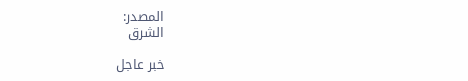المصدر:
الشرق

خبر عاجل